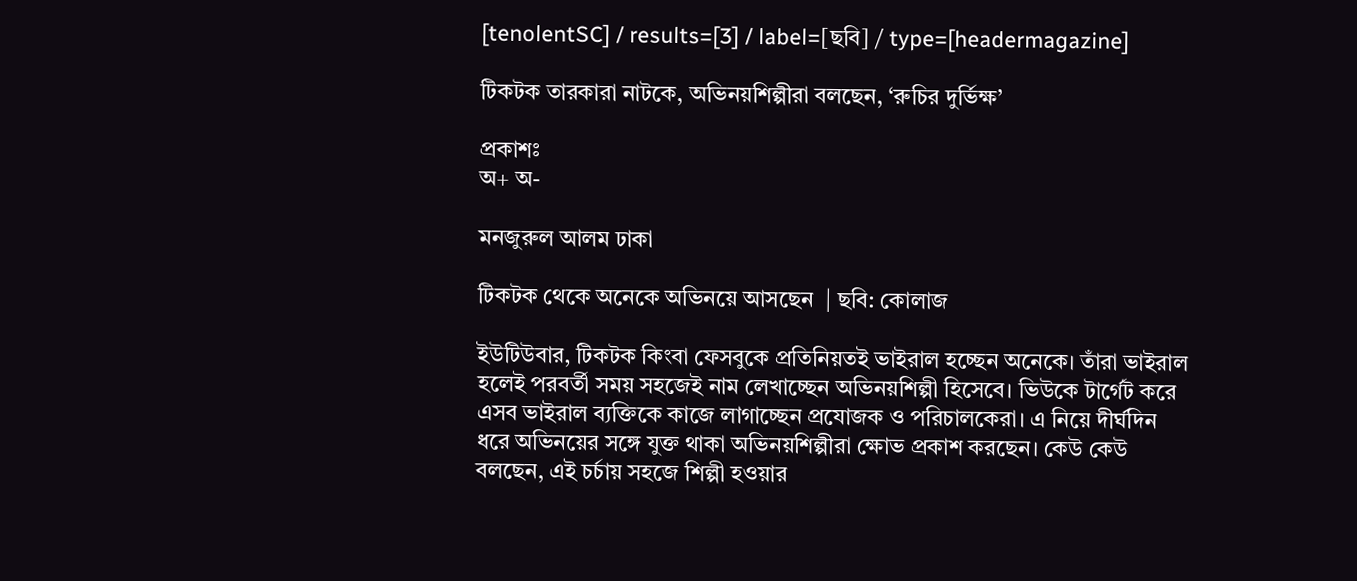[tenolentSC] / results=[3] / label=[ছবি] / type=[headermagazine]

টিকটক তারকারা নাটকে, অভিনয়শিল্পীরা বলছেন, ‘রুচির দুর্ভিক্ষ’

প্রকাশঃ
অ+ অ-

মনজুরুল আলম ঢাকা

টিকটক থেকে অনেকে অভিনয়ে আসছেন  | ছবি: কোলাজ

ইউটিউবার, টিকটক কিংবা ফেসবুকে প্রতিনিয়তই ভাইরাল হচ্ছেন অনেকে। তাঁরা ভাইরাল হলেই পরবর্তী সময় সহজেই নাম লেখাচ্ছেন অভিনয়শিল্পী হিসেবে। ভিউকে টার্গেট করে এসব ভাইরাল ব্যক্তিকে কাজে লাগাচ্ছেন প্রযোজক ও পরিচালকেরা। এ নিয়ে দীর্ঘদিন ধরে অভিনয়ের সঙ্গে যুক্ত থাকা অভিনয়শিল্পীরা ক্ষোভ প্রকাশ করছেন। কেউ কেউ বলছেন, এই চর্চায় সহজে শিল্পী হওয়ার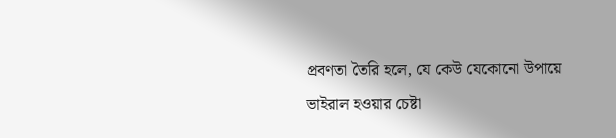প্রবণতা তৈরি হলে, যে কেউ যেকোনো উপায়ে ভাইরাল হওয়ার চেষ্টা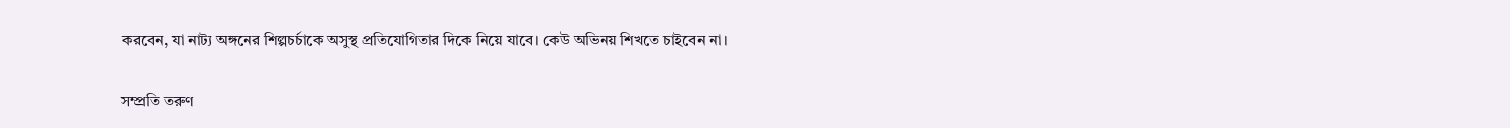করবেন, যা নাট্য অঙ্গনের শিল্পচর্চাকে অসুস্থ প্রতিযোগিতার দিকে নিয়ে যাবে। কেউ অভিনয় শিখতে চাইবেন না।

সম্প্রতি তরুণ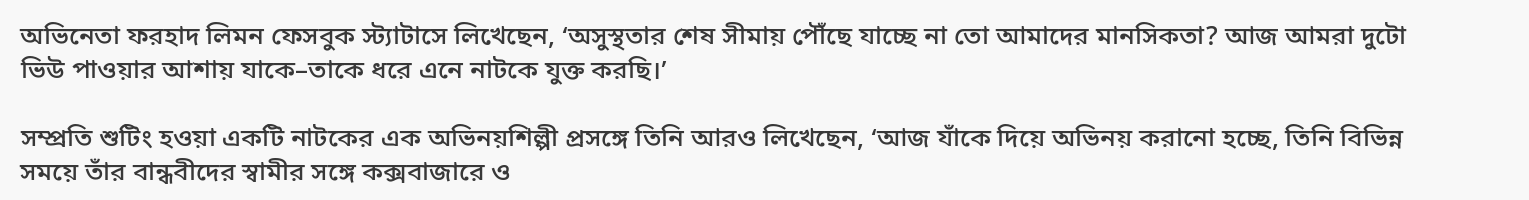অভিনেতা ফরহাদ লিমন ফেসবুক স্ট্যাটাসে লিখেছেন, ‘অসুস্থতার শেষ সীমায় পৌঁছে যাচ্ছে না তো আমাদের মানসিকতা? আজ আমরা দুটো ভিউ পাওয়ার আশায় যাকে–তাকে ধরে এনে নাটকে যুক্ত করছি।’

সম্প্রতি শুটিং হওয়া একটি নাটকের এক অভিনয়শিল্পী প্রসঙ্গে তিনি আরও লিখেছেন, ‘আজ যাঁকে দিয়ে অভিনয় করানো হচ্ছে, তিনি বিভিন্ন সময়ে তাঁর বান্ধবীদের স্বামীর সঙ্গে কক্সবাজারে ও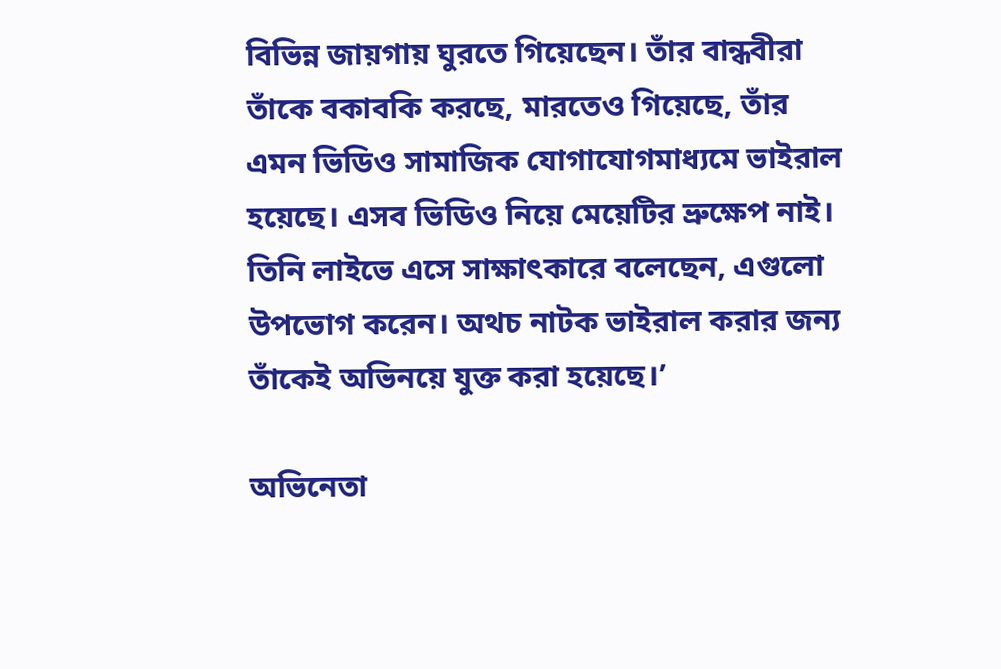বিভিন্ন জায়গায় ঘুরতে গিয়েছেন। তাঁর বান্ধবীরা তাঁকে বকাবকি করছে, মারতেও গিয়েছে, তাঁর এমন ভিডিও সামাজিক যোগাযোগমাধ্যমে ভাইরাল হয়েছে। এসব ভিডিও নিয়ে মেয়েটির ভ্রুক্ষেপ নাই। তিনি লাইভে এসে সাক্ষাৎকারে বলেছেন, এগুলো উপভোগ করেন। অথচ নাটক ভাইরাল করার জন্য তাঁকেই অভিনয়ে যুক্ত করা হয়েছে।’

অভিনেতা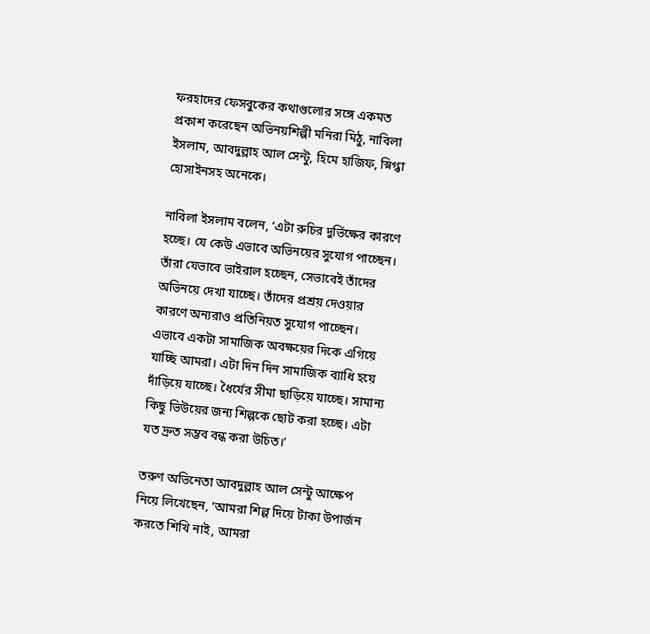ফরহাদের ফেসবুকের কথাগুলোর সঙ্গে একমত প্রকাশ করেছেন অভিনয়শিল্পী মনিরা মিঠু, নাবিলা ইসলাম, আবদুল্লাহ আল সেন্টু, হিমে হাজিফ, স্নিগ্ধা হোসাইনসহ অনেকে।

নাবিলা ইসলাম বলেন, ‘এটা রুচির দুর্ভিক্ষের কারণে হচ্ছে। যে কেউ এভাবে অভিনয়ের সুযোগ পাচ্ছেন। তাঁরা যেভাবে ভাইরাল হচ্ছেন, সেভাবেই তাঁদের অভিনয়ে দেখা যাচ্ছে। তাঁদের প্রশ্রয় দেওয়ার কারণে অন্যরাও প্রতিনিয়ত সুযোগ পাচ্ছেন। এভাবে একটা সামাজিক অবক্ষয়ের দিকে এগিয়ে যাচ্ছি আমরা। এটা দিন দিন সামাজিক ব্যাধি হয়ে দাঁড়িয়ে যাচ্ছে। ধৈর্যের সীমা ছাড়িয়ে যাচ্ছে। সামান্য কিছু ভিউয়ের জন্য শিল্পকে ছোট করা হচ্ছে। এটা যত দ্রুত সম্ভব বন্ধ করা উচিত।’

তরুণ অভিনেতা আবদুল্লাহ আল সেন্টু আক্ষেপ নিয়ে লিখেছেন, ‘আমরা শিল্প দিয়ে টাকা উপার্জন করতে শিখি নাই, আমরা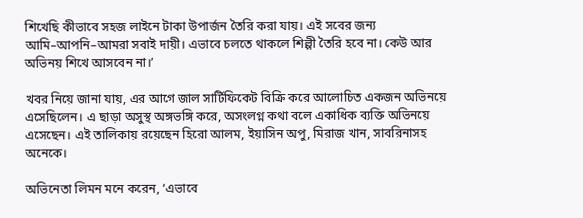শিখেছি কীভাবে সহজ লাইনে টাকা উপার্জন তৈরি করা যায়। এই সবের জন্য আমি–আপনি–আমরা সবাই দায়ী। এভাবে চলতে থাকলে শিল্পী তৈরি হবে না। কেউ আর অভিনয় শিখে আসবেন না।’

খবর নিয়ে জানা যায়, এর আগে জাল সার্টিফিকেট বিক্রি করে আলোচিত একজন অভিনয়ে এসেছিলেন। এ ছাড়া অসুস্থ অঙ্গভঙ্গি করে, অসংলগ্ন কথা বলে একাধিক ব্যক্তি অভিনয়ে এসেছেন। এই তালিকায় রয়েছেন হিরো আলম, ইয়াসিন অপু, মিরাজ খান, সাবরিনাসহ অনেকে।

অভিনেতা লিমন মনে করেন, ‘এভাবে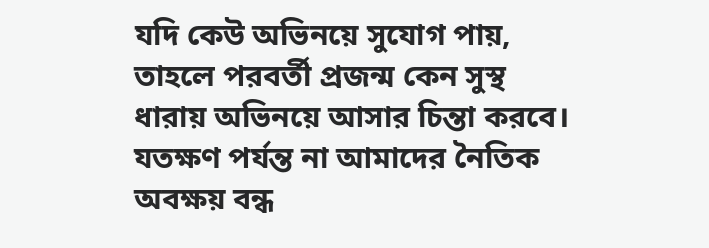যদি কেউ অভিনয়ে সুযোগ পায়, তাহলে পরবর্তী প্রজন্ম কেন সুস্থ ধারায় অভিনয়ে আসার চিন্তা করবে। যতক্ষণ পর্যন্ত না আমাদের নৈতিক অবক্ষয় বন্ধ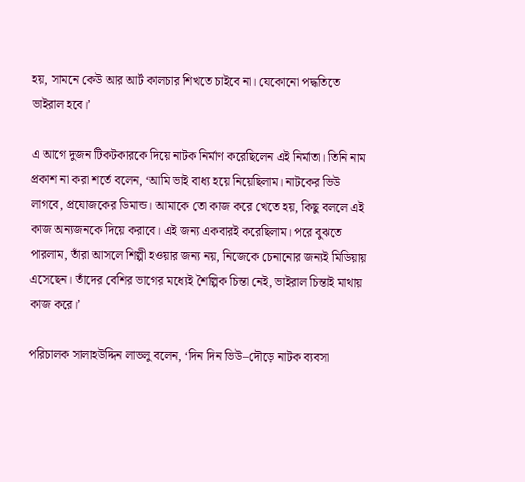হয়, সামনে কেউ আর আর্ট কালচার শিখতে চাইবে না। যেকোনো পদ্ধতিতে ভাইরাল হবে।’

এ আগে দুজন টিকটকারকে দিয়ে নাটক নির্মাণ করেছিলেন এই নির্মাতা। তিনি নাম প্রকাশ না করা শর্তে বলেন, ‘আমি ভাই বাধ্য হয়ে নিয়েছিলাম। নাটকের ভিউ লাগবে, প্রযোজকের ডিমান্ড। আমাকে তো কাজ করে খেতে হয়, কিছু বললে এই কাজ অন্যজনকে দিয়ে করাবে। এই জন্য একবারই করেছিলাম। পরে বুঝতে পারলাম, তাঁরা আসলে শিল্পী হওয়ার জন্য নয়, নিজেকে চেনানোর জন্যই মিডিয়ায় এসেছেন। তাঁদের বেশির ভাগের মধ্যেই শৈল্পিক চিন্তা নেই, ভাইরাল চিন্তাই মাথায় কাজ করে।’

পরিচালক সালাহউদ্দিন লাভলু বলেন, ‘দিন দিন ভিউ–দৌড়ে নাটক ব্যবসা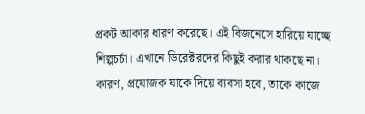প্রকট আকার ধারণ করেছে। এই বিজনেসে হারিয়ে যাচ্ছে শিল্পচর্চা। এখানে ডিরেক্টরদের কিছুই করার থাকছে না। কারণ, প্রযোজক যাকে দিয়ে ব্যবসা হবে, তাকে কাজে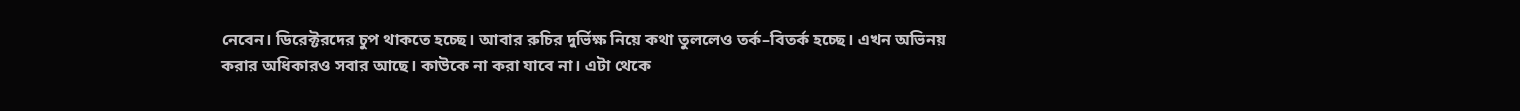নেবেন। ডিরেক্টরদের চুপ থাকতে হচ্ছে। আবার রুচির দুর্ভিক্ষ নিয়ে কথা তুললেও তর্ক–বিতর্ক হচ্ছে। এখন অভিনয় করার অধিকারও সবার আছে। কাউকে না করা যাবে না। এটা থেকে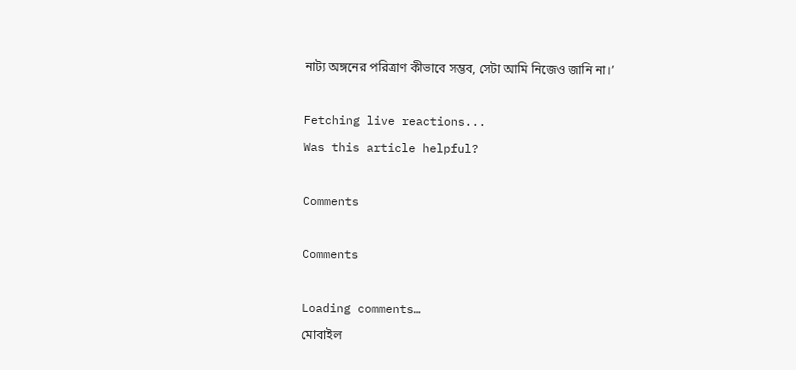নাট্য অঙ্গনের পরিত্রাণ কীভাবে সম্ভব, সেটা আমি নিজেও জানি না।’

Fetching live reactions...
Was this article helpful?

Comments

Comments

Loading comments…
মোবাইল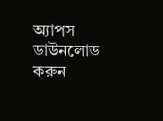অ্যাপস ডাউনলোড করুন